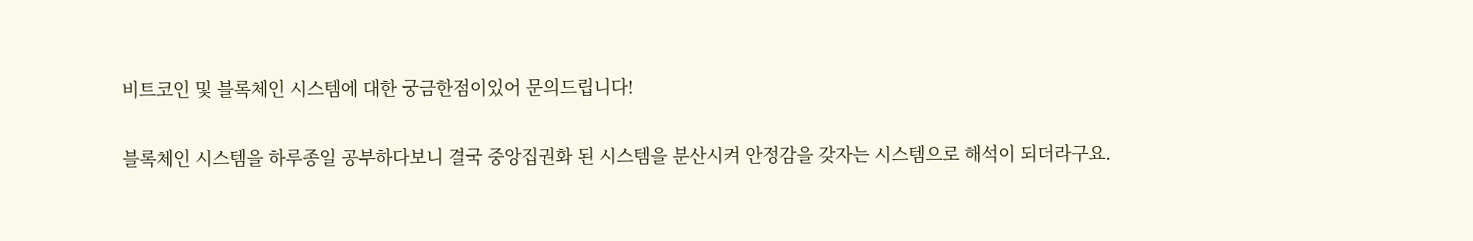비트코인 및 블록체인 시스템에 대한 궁금한점이있어 문의드립니다!

블록체인 시스템을 하루종일 공부하다보니 결국 중앙집권화 된 시스템을 분산시켜 안정감을 갖자는 시스템으로 해석이 되더라구요.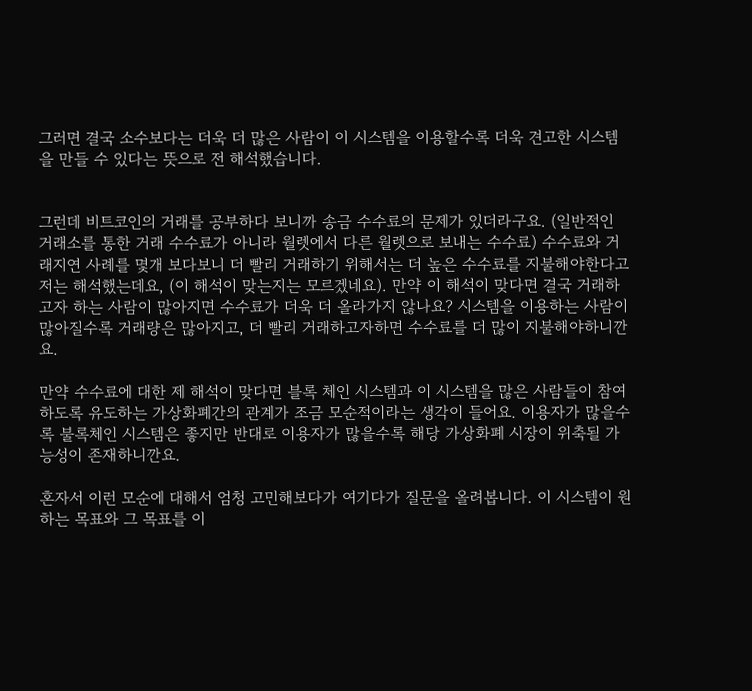그러면 결국 소수보다는 더욱 더 많은 사람이 이 시스템을 이용할수록 더욱 견고한 시스템을 만들 수 있다는 뜻으로 전 해석했습니다.


그런데 비트코인의 거래를 공부하다 보니까 송금 수수료의 문제가 있더라구요. (일반적인 거래소를 통한 거래 수수료가 아니라 월렛에서 다른 월렛으로 보내는 수수료) 수수료와 거래지연 사례를 몇개 보다보니 더 빨리 거래하기 위해서는 더 높은 수수료를 지불해야한다고 저는 해석했는데요, (이 해석이 맞는지는 모르겠네요). 만약 이 해석이 맞다면 결국 거래하고자 하는 사람이 많아지면 수수료가 더욱 더 올라가지 않나요? 시스템을 이용하는 사람이 많아질수록 거래량은 많아지고, 더 빨리 거래하고자하면 수수료를 더 많이 지불해야하니깐요.

만약 수수료에 대한 제 해석이 맞다면 블록 체인 시스템과 이 시스템을 많은 사람들이 참여하도록 유도하는 가상화폐간의 관계가 조금 모순적이라는 생각이 들어요. 이용자가 많을수록 불록체인 시스템은 좋지만 반대로 이용자가 많을수록 해당 가상화폐 시장이 위축될 가능성이 존재하니깐요.

혼자서 이런 모순에 대해서 엄청 고민해보다가 여기다가 질문을 올려봅니다. 이 시스템이 원하는 목표와 그 목표를 이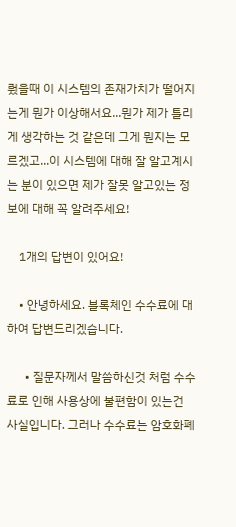뤘을때 이 시스템의 존재가치가 떨어지는게 뭔가 이상해서요...뭔가 제가 틀리게 생각하는 것 같은데 그게 뭔지는 모르겠고...이 시스템에 대해 잘 알고계시는 분이 있으면 제가 잘못 알고있는 정보에 대해 꼭 알려주세요!

    1개의 답변이 있어요!

    • 안녕하세요. 블록체인 수수료에 대하여 답변드리겠습니다.

      • 질문자께서 말씀하신것 처럼 수수료로 인해 사용상에 불편함이 있는건 사실입니다. 그러나 수수료는 암호화폐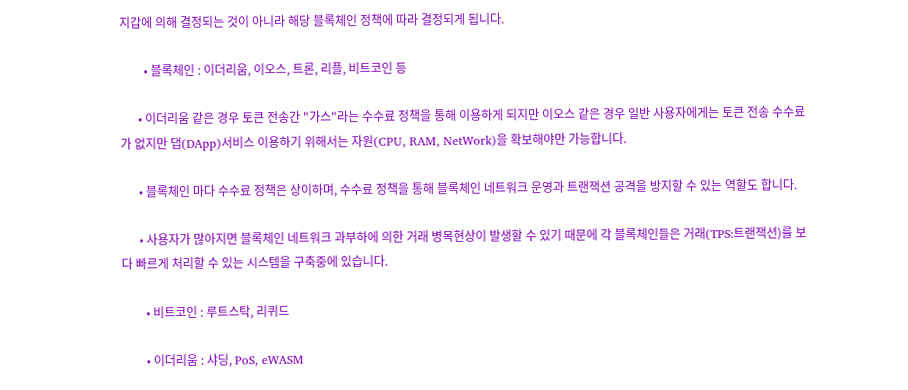지갑에 의해 결정되는 것이 아니라 해당 블록체인 정책에 따라 결정되게 됩니다.

        • 블록체인 : 이더리움, 이오스, 트론, 리플, 비트코인 등

      • 이더리움 같은 경우 토큰 전송간 "가스"라는 수수료 정책을 통해 이용하게 되지만 이오스 같은 경우 일반 사용자에게는 토큰 전송 수수료가 없지만 댑(DApp)서비스 이용하기 위해서는 자원(CPU, RAM, NetWork)을 확보해야만 가능합니다.

      • 블록체인 마다 수수료 정책은 상이하며, 수수료 정책을 통해 블록체인 네트워크 운영과 트랜잭션 공격을 방지할 수 있는 역할도 합니다.

      • 사용자가 많아지면 블록체인 네트워크 과부하에 의한 거래 병목현상이 발생할 수 있기 때문에 각 블록체인들은 거래(TPS:트랜잭션)를 보다 빠르게 처리할 수 있는 시스템을 구축중에 있습니다.

        • 비트코인 : 루트스탁, 리퀴드

        • 이더리움 : 샤딩, PoS, eWASM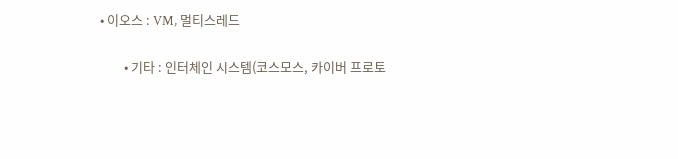• 이오스 : VM, 멀티스레드

        • 기타 : 인터체인 시스템(코스모스, 카이버 프로토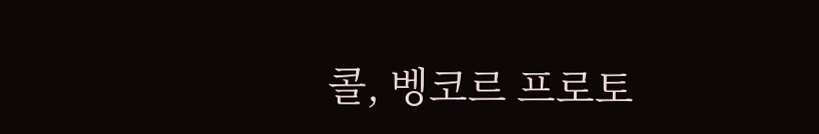콜, 벵코르 프로토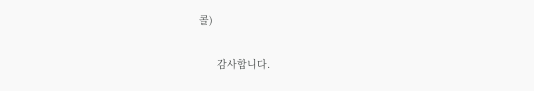콜)

      감사합니다.